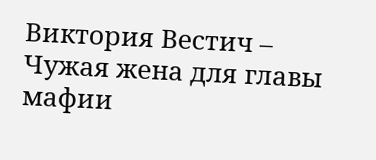Виктория Вестич – Чужая жена для главы мафии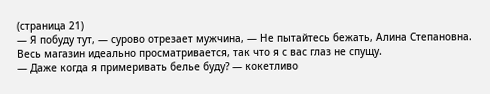(страница 21)
— Я побуду тут, — сурово отрезает мужчина, — Не пытайтесь бежать, Алина Степановна. Весь магазин идеально просматривается, так что я с вас глаз не спущу.
— Даже когда я примеривать белье буду? — кокетливо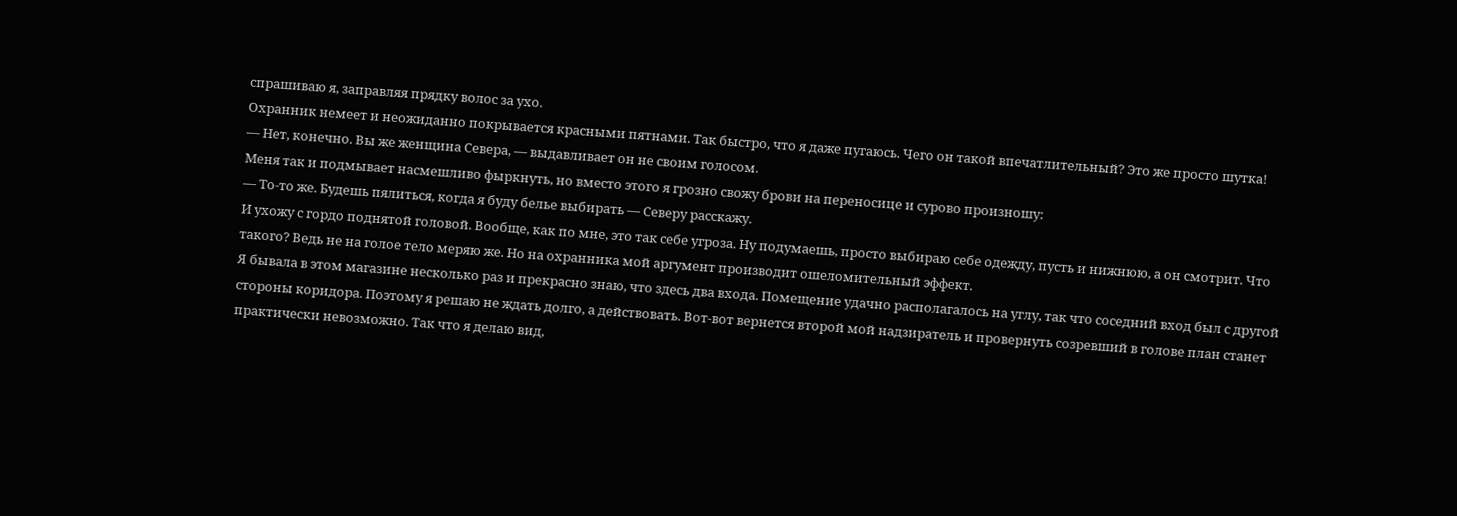спрашиваю я, заправляя прядку волос за ухо.
Охранник немеет и неожиданно покрывается красными пятнами. Так быстро, что я даже пугаюсь. Чего он такой впечатлительный? Это же просто шутка!
— Нет, конечно. Вы же женщина Севера, — выдавливает он не своим голосом.
Меня так и подмывает насмешливо фыркнуть, но вместо этого я грозно свожу брови на переносице и сурово произношу:
— То-то же. Будешь пялиться, когда я буду белье выбирать — Северу расскажу.
И ухожу с гордо поднятой головой. Вообще, как по мне, это так себе угроза. Ну подумаешь, просто выбираю себе одежду, пусть и нижнюю, а он смотрит. Что такого? Ведь не на голое тело меряю же. Но на охранника мой аргумент производит ошеломительный эффект.
Я бывала в этом магазине несколько раз и прекрасно знаю, что здесь два входа. Помещение удачно располагалось на углу, так что соседний вход был с другой стороны коридора. Поэтому я решаю не ждать долго, а действовать. Вот-вот вернется второй мой надзиратель и провернуть созревший в голове план станет практически невозможно. Так что я делаю вид,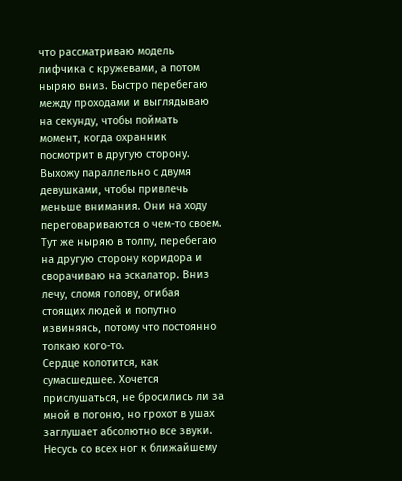что рассматриваю модель лифчика с кружевами, а потом ныряю вниз. Быстро перебегаю между проходами и выглядываю на секунду, чтобы поймать момент, когда охранник посмотрит в другую сторону.
Выхожу параллельно с двумя девушками, чтобы привлечь меньше внимания. Они на ходу переговариваются о чем-то своем. Тут же ныряю в толпу, перебегаю на другую сторону коридора и сворачиваю на эскалатор. Вниз лечу, сломя голову, огибая стоящих людей и попутно извиняясь, потому что постоянно толкаю кого-то.
Сердце колотится, как сумасшедшее. Хочется прислушаться, не бросились ли за мной в погоню, но грохот в ушах заглушает абсолютно все звуки. Несусь со всех ног к ближайшему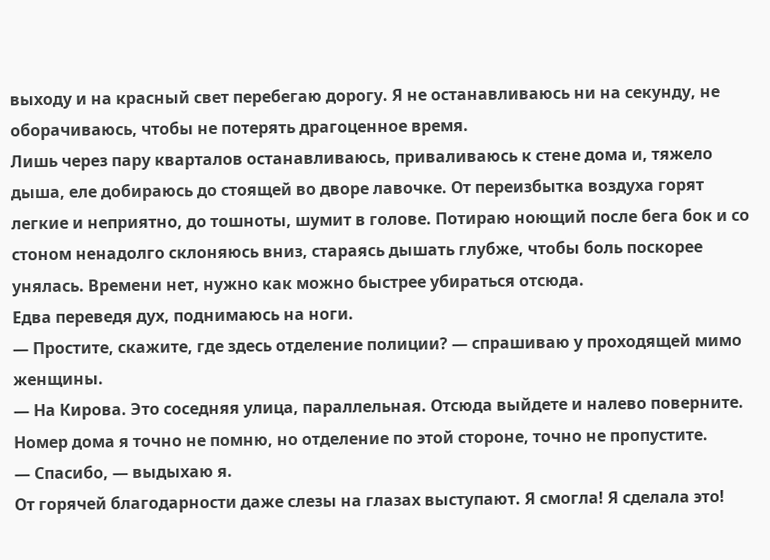выходу и на красный свет перебегаю дорогу. Я не останавливаюсь ни на секунду, не оборачиваюсь, чтобы не потерять драгоценное время.
Лишь через пару кварталов останавливаюсь, приваливаюсь к стене дома и, тяжело дыша, еле добираюсь до стоящей во дворе лавочке. От переизбытка воздуха горят легкие и неприятно, до тошноты, шумит в голове. Потираю ноющий после бега бок и со стоном ненадолго склоняюсь вниз, стараясь дышать глубже, чтобы боль поскорее унялась. Времени нет, нужно как можно быстрее убираться отсюда.
Едва переведя дух, поднимаюсь на ноги.
— Простите, скажите, где здесь отделение полиции? — спрашиваю у проходящей мимо женщины.
— На Кирова. Это соседняя улица, параллельная. Отсюда выйдете и налево поверните. Номер дома я точно не помню, но отделение по этой стороне, точно не пропустите.
— Спасибо, — выдыхаю я.
От горячей благодарности даже слезы на глазах выступают. Я смогла! Я сделала это!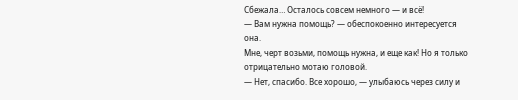Сбежала… Осталось совсем немного — и всё!
— Вам нужна помощь? — обеспокоенно интересуется она.
Мне, черт возьми, помощь нужна, и еще как! Но я только отрицательно мотаю головой.
— Нет, спасибо. Все хорошо, — улыбаюсь через силу и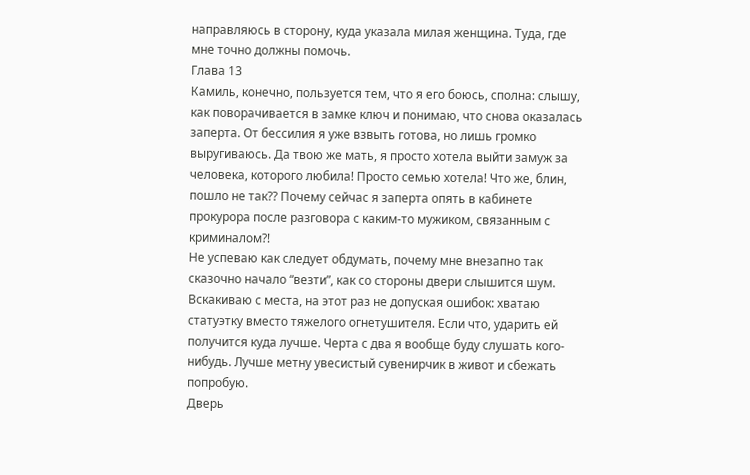направляюсь в сторону, куда указала милая женщина. Туда, где мне точно должны помочь.
Глава 13
Камиль, конечно, пользуется тем, что я его боюсь, сполна: слышу, как поворачивается в замке ключ и понимаю, что снова оказалась заперта. От бессилия я уже взвыть готова, но лишь громко выругиваюсь. Да твою же мать, я просто хотела выйти замуж за человека, которого любила! Просто семью хотела! Что же, блин, пошло не так?? Почему сейчас я заперта опять в кабинете прокурора после разговора с каким-то мужиком, связанным с криминалом?!
Не успеваю как следует обдумать, почему мне внезапно так сказочно начало “везти”, как со стороны двери слышится шум. Вскакиваю с места, на этот раз не допуская ошибок: хватаю статуэтку вместо тяжелого огнетушителя. Если что, ударить ей получится куда лучше. Черта с два я вообще буду слушать кого-нибудь. Лучше метну увесистый сувенирчик в живот и сбежать попробую.
Дверь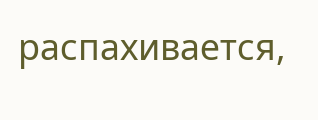распахивается,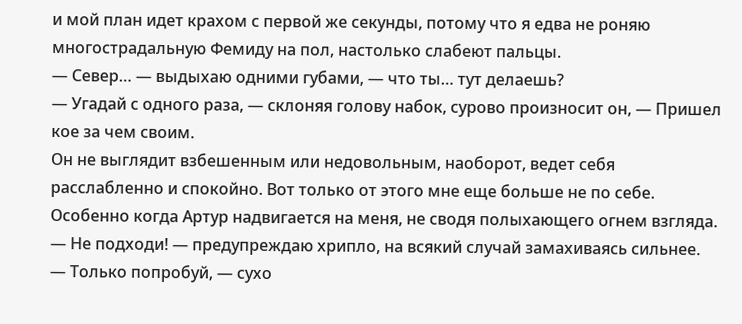и мой план идет крахом с первой же секунды, потому что я едва не роняю многострадальную Фемиду на пол, настолько слабеют пальцы.
— Север… — выдыхаю одними губами, — что ты… тут делаешь?
— Угадай с одного раза, — склоняя голову набок, сурово произносит он, — Пришел кое за чем своим.
Он не выглядит взбешенным или недовольным, наоборот, ведет себя расслабленно и спокойно. Вот только от этого мне еще больше не по себе. Особенно когда Артур надвигается на меня, не сводя полыхающего огнем взгляда.
— Не подходи! — предупреждаю хрипло, на всякий случай замахиваясь сильнее.
— Только попробуй, — сухо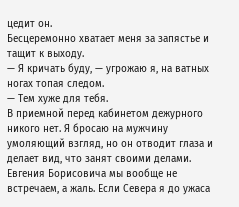цедит он.
Бесцеремонно хватает меня за запястье и тащит к выходу.
— Я кричать буду, — угрожаю я, на ватных ногах топая следом.
— Тем хуже для тебя.
В приемной перед кабинетом дежурного никого нет. Я бросаю на мужчину умоляющий взгляд, но он отводит глаза и делает вид, что занят своими делами. Евгения Борисовича мы вообще не встречаем, а жаль. Если Севера я до ужаса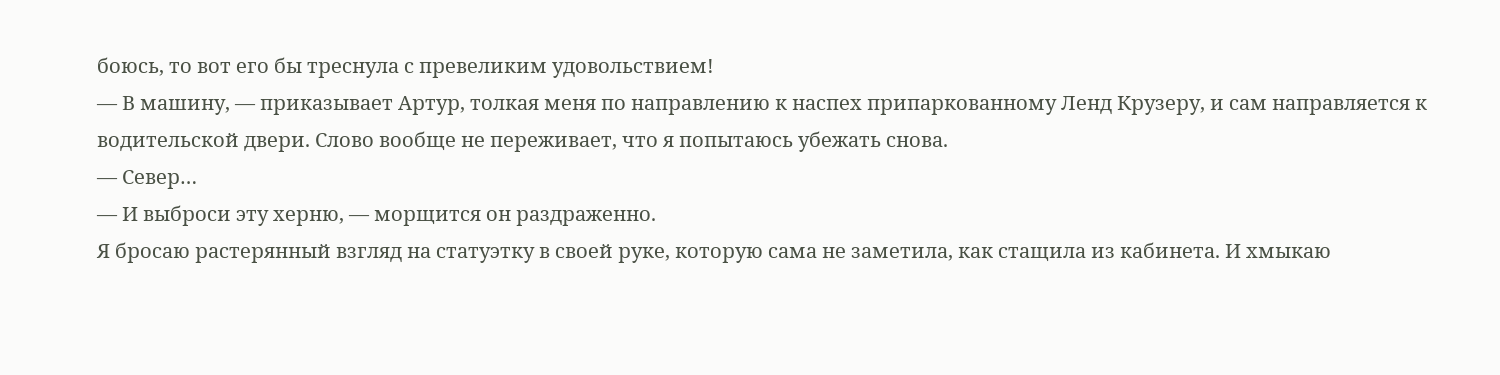боюсь, то вот его бы треснула с превеликим удовольствием!
— В машину, — приказывает Артур, толкая меня по направлению к наспех припаркованному Ленд Крузеру, и сам направляется к водительской двери. Слово вообще не переживает, что я попытаюсь убежать снова.
— Север…
— И выброси эту херню, — морщится он раздраженно.
Я бросаю растерянный взгляд на статуэтку в своей руке, которую сама не заметила, как стащила из кабинета. И хмыкаю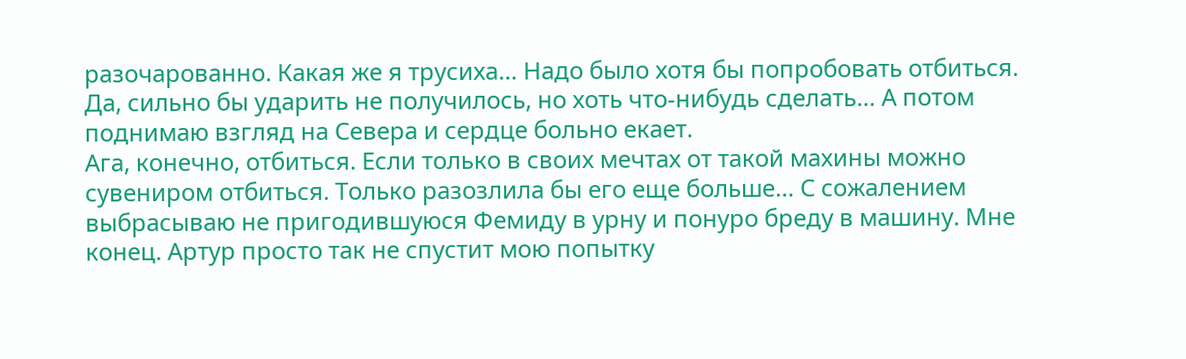разочарованно. Какая же я трусиха… Надо было хотя бы попробовать отбиться. Да, сильно бы ударить не получилось, но хоть что-нибудь сделать… А потом поднимаю взгляд на Севера и сердце больно екает.
Ага, конечно, отбиться. Если только в своих мечтах от такой махины можно сувениром отбиться. Только разозлила бы его еще больше… С сожалением выбрасываю не пригодившуюся Фемиду в урну и понуро бреду в машину. Мне конец. Артур просто так не спустит мою попытку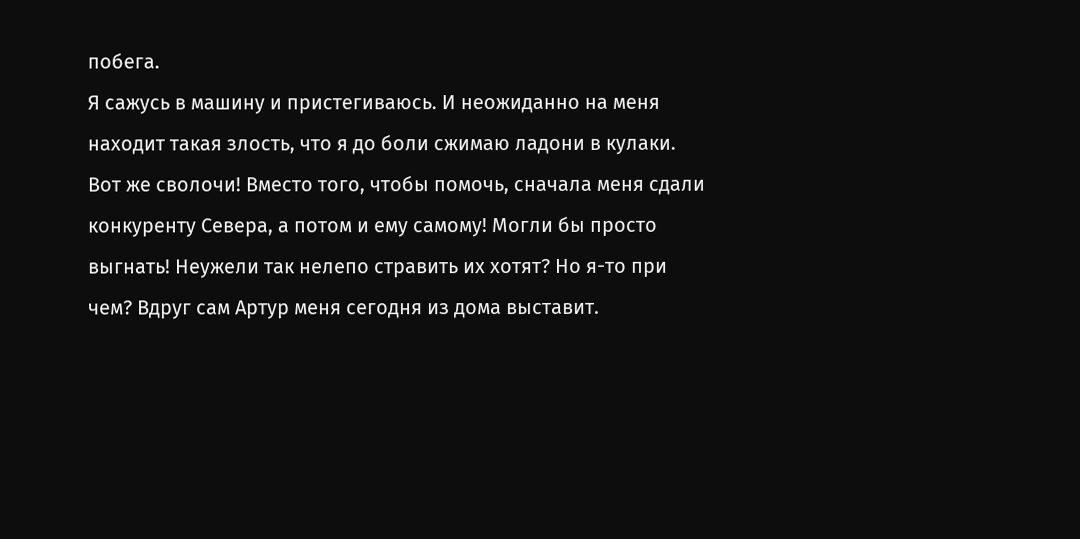побега.
Я сажусь в машину и пристегиваюсь. И неожиданно на меня находит такая злость, что я до боли сжимаю ладони в кулаки. Вот же сволочи! Вместо того, чтобы помочь, сначала меня сдали конкуренту Севера, а потом и ему самому! Могли бы просто выгнать! Неужели так нелепо стравить их хотят? Но я-то при чем? Вдруг сам Артур меня сегодня из дома выставит.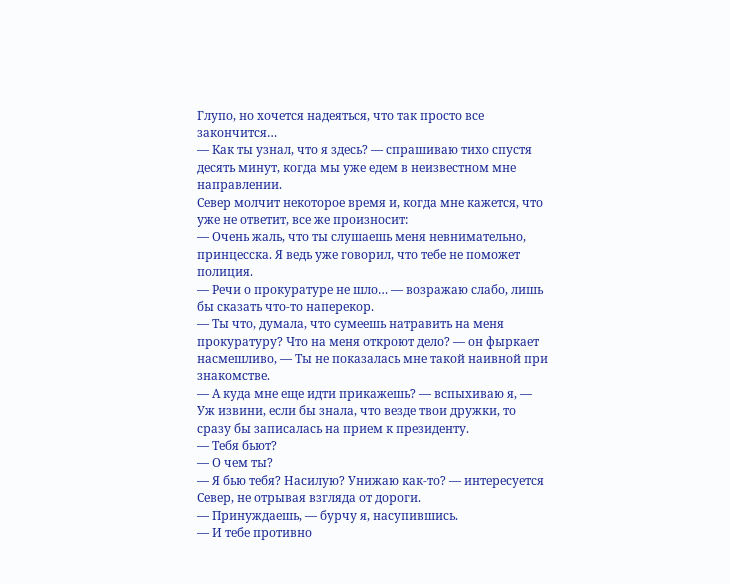Глупо, но хочется надеяться, что так просто все закончится…
— Как ты узнал, что я здесь? — спрашиваю тихо спустя десять минут, когда мы уже едем в неизвестном мне направлении.
Север молчит некоторое время и, когда мне кажется, что уже не ответит, все же произносит:
— Очень жаль, что ты слушаешь меня невнимательно, принцесска. Я ведь уже говорил, что тебе не поможет полиция.
— Речи о прокуратуре не шло… — возражаю слабо, лишь бы сказать что-то наперекор.
— Ты что, думала, что сумеешь натравить на меня прокуратуру? Что на меня откроют дело? — он фыркает насмешливо, — Ты не показалась мне такой наивной при знакомстве.
— А куда мне еще идти прикажешь? — вспыхиваю я, — Уж извини, если бы знала, что везде твои дружки, то сразу бы записалась на прием к президенту.
— Тебя бьют?
— О чем ты?
— Я бью тебя? Насилую? Унижаю как-то? — интересуется Север, не отрывая взгляда от дороги.
— Принуждаешь, — бурчу я, насупившись.
— И тебе противно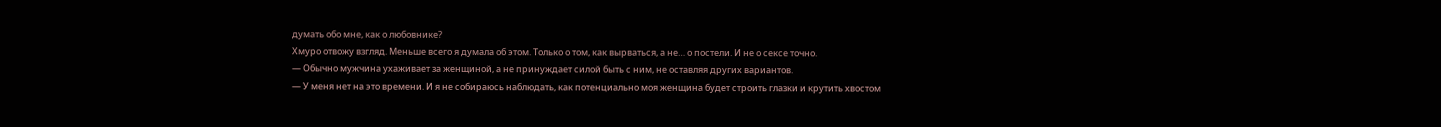думать обо мне, как о любовнике?
Хмуро отвожу взгляд. Меньше всего я думала об этом. Только о том, как вырваться, а не… о постели. И не о сексе точно.
— Обычно мужчина ухаживает за женщиной, а не принуждает силой быть с ним, не оставляя других вариантов.
— У меня нет на это времени. И я не собираюсь наблюдать, как потенциально моя женщина будет строить глазки и крутить хвостом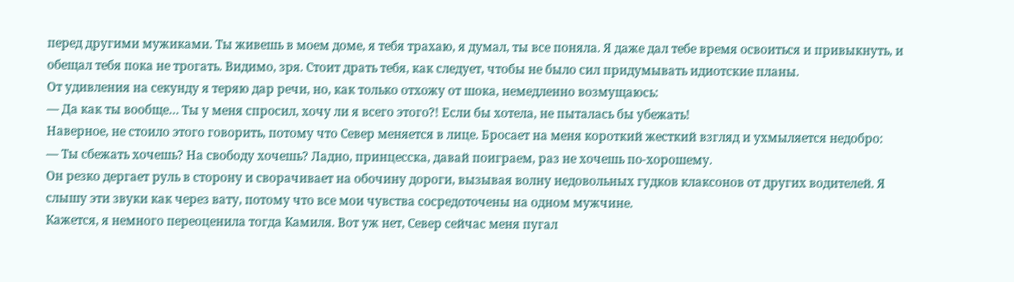перед другими мужиками. Ты живешь в моем доме, я тебя трахаю, я думал, ты все поняла. Я даже дал тебе время освоиться и привыкнуть, и обещал тебя пока не трогать. Видимо, зря. Стоит драть тебя, как следует, чтобы не было сил придумывать идиотские планы.
От удивления на секунду я теряю дар речи, но, как только отхожу от шока, немедленно возмущаюсь:
— Да как ты вообще… Ты у меня спросил, хочу ли я всего этого?! Если бы хотела, не пыталась бы убежать!
Наверное, не стоило этого говорить, потому что Север меняется в лице. Бросает на меня короткий жесткий взгляд и ухмыляется недобро:
— Ты сбежать хочешь? На свободу хочешь? Ладно, принцесска, давай поиграем, раз не хочешь по-хорошему.
Он резко дергает руль в сторону и сворачивает на обочину дороги, вызывая волну недовольных гудков клаксонов от других водителей. Я слышу эти звуки как через вату, потому что все мои чувства сосредоточены на одном мужчине.
Кажется, я немного переоценила тогда Камиля. Вот уж нет, Север сейчас меня пугал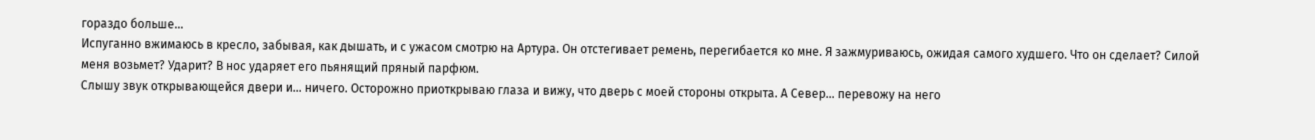гораздо больше…
Испуганно вжимаюсь в кресло, забывая, как дышать, и с ужасом смотрю на Артура. Он отстегивает ремень, перегибается ко мне. Я зажмуриваюсь, ожидая самого худшего. Что он сделает? Силой меня возьмет? Ударит? В нос ударяет его пьянящий пряный парфюм.
Слышу звук открывающейся двери и… ничего. Осторожно приоткрываю глаза и вижу, что дверь с моей стороны открыта. А Север… перевожу на него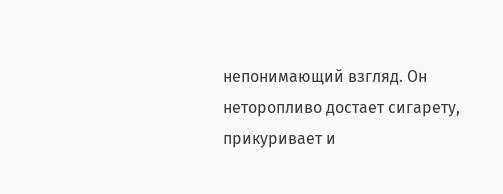непонимающий взгляд. Он неторопливо достает сигарету, прикуривает и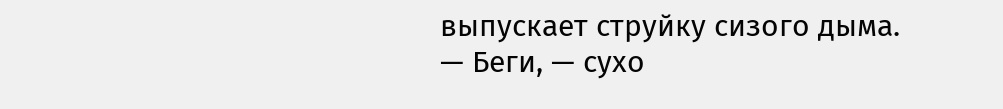выпускает струйку сизого дыма.
— Беги, — сухо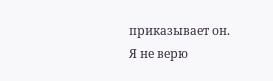приказывает он.
Я не верю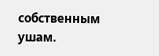собственным ушам.